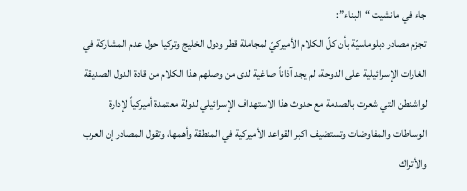جاء في مانشيت “البناء”:
تجزم مصادر دبلوماسيّة بأن كلّ الكلام الأميركيّ لمجاملة قطر ودول الخليج وتركيا حول عدم المشاركة في الغارات الإسرائيلية على الدوحة، لم يجد آذاناً صاغية لدى من وصلهم هذا الكلام من قادة الدول الصديقة لواشنطن التي شعرت بالصدمة مع حدوث هذا الاستهداف الإسرائيلي لدولة معتمدة أميركياً لإدارة الوساطات والمفاوضات وتستضيف اكبر القواعد الأميركية في المنطقة وأهمها، وتقول المصادر إن العرب والأتراك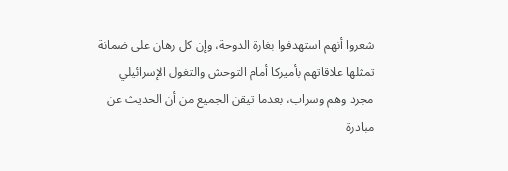شعروا أنهم استهدفوا بغارة الدوحة، وإن كل رهان على ضمانة تمثلها علاقاتهم بأميركا أمام التوحش والتغول الإسرائيلي مجرد وهم وسراب، بعدما تيقن الجميع من أن الحديث عن مبادرة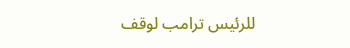للرئيس ترامب لوقف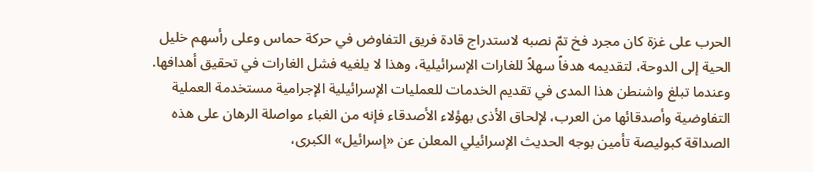الحرب على غزة كان مجرد فخ تمّ نصبه لاستدراج قادة فريق التفاوض في حركة حماس وعلى رأسهم خليل الحية إلى الدوحة، لتقديمه هدفاً سهلاً للغارات الإسرائيلية، وهذا لا يلغيه فشل الغارات في تحقيق أهدافها.
وعندما تبلغ واشنطن هذا المدى في تقديم الخدمات للعمليات الإسرائيلية الإجرامية مستخدمة العملية التفاوضية وأصدقائها من العرب، لإلحاق الأذى بهؤلاء الأصدقاء فإنه من الغباء مواصلة الرهان على هذه الصداقة كبوليصة تأمين بوجه الحديث الإسرائيلي المعلن عن «إسرائيل» الكبرى،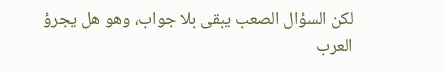لكن السؤال الصعب يبقى بلا جواب، وهو هل يجرؤ العرب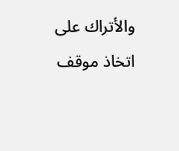والأتراك على اتخاذ موقف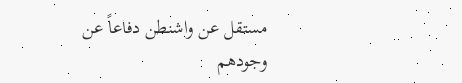مستقل عن واشنطن دفاعاً عن وجودهم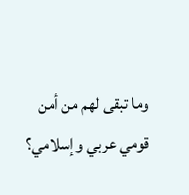وما تبقى لهم من أمن قومي عربي وإسلامي؟